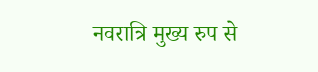नवरात्रि मुख्य रुप से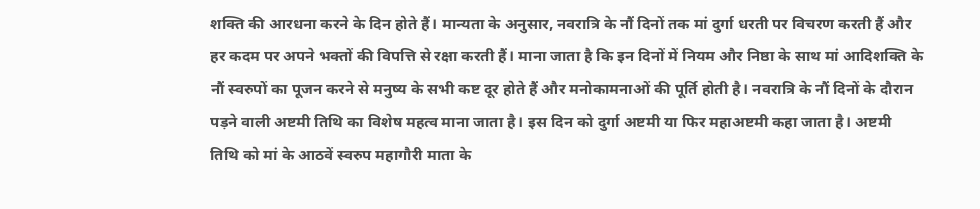शक्ति की आरधना करने के दिन होते हैं। मान्यता के अनुसार, नवरात्रि के नौं दिनों तक मां दुर्गा धरती पर विचरण करती हैं और हर कदम पर अपने भक्तों की विपत्ति से रक्षा करती हैं। माना जाता है कि इन दिनों में नियम और निष्ठा के साथ मां आदिशक्ति के नौं स्वरुपों का पूजन करने से मनुष्य के सभी कष्ट दूर होते हैं और मनोकामनाओं की पूर्ति होती है। नवरात्रि के नौं दिनों के दौरान पड़ने वाली अष्टमी तिथि का विशेष महत्व माना जाता है। इस दिन को दुर्गा अष्टमी या फिर महाअष्टमी कहा जाता है। अष्टमी तिथि को मां के आठवें स्वरुप महागौरी माता के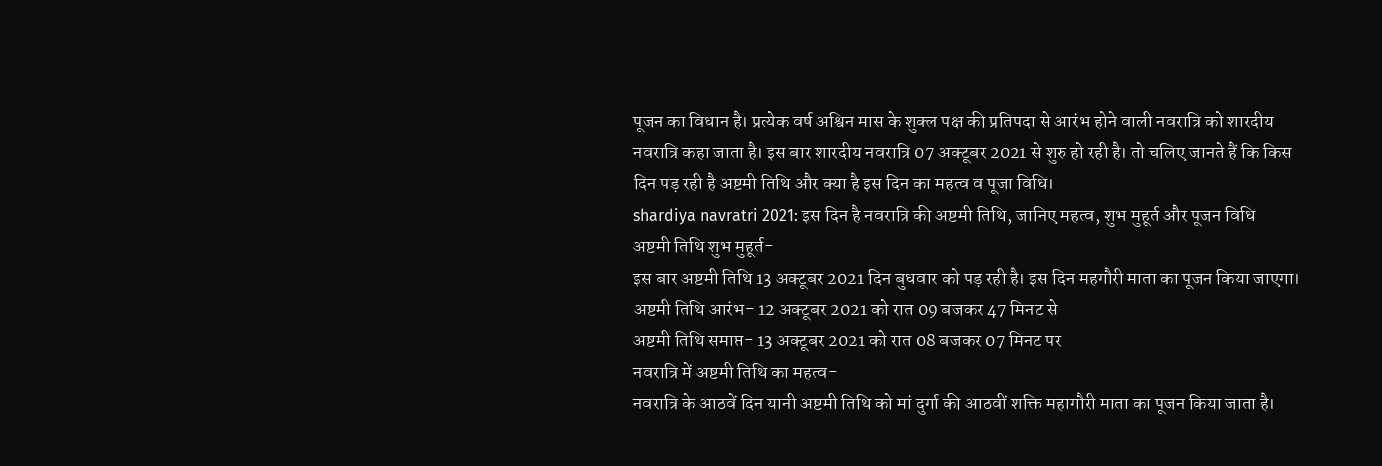पूजन का विधान है। प्रत्येक वर्ष अश्विन मास के शुक्ल पक्ष की प्रतिपदा से आरंभ होने वाली नवरात्रि को शारदीय नवरात्रि कहा जाता है। इस बार शारदीय नवरात्रि 07 अक्टूबर 2021 से शुरु हो रही है। तो चलिए जानते हैं कि किस दिन पड़ रही है अष्टमी तिथि और क्या है इस दिन का महत्व व पूजा विधि।
shardiya navratri 2021: इस दिन है नवरात्रि की अष्टमी तिथि, जानिए महत्व, शुभ मुहूर्त और पूजन विधि
अष्टमी तिथि शुभ मुहूर्त-
इस बार अष्टमी तिथि 13 अक्टूबर 2021 दिन बुधवार को पड़ रही है। इस दिन महगौरी माता का पूजन किया जाएगा।
अष्टमी तिथि आरंभ- 12 अक्टूबर 2021 को रात 09 बजकर 47 मिनट से
अष्टमी तिथि समाप्त- 13 अक्टूबर 2021 को रात 08 बजकर 07 मिनट पर
नवरात्रि में अष्टमी तिथि का महत्व-
नवरात्रि के आठवें दिन यानी अष्टमी तिथि को मां दुर्गा की आठवीं शक्ति महागौरी माता का पूजन किया जाता है।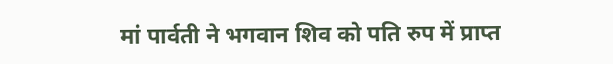मां पार्वती ने भगवान शिव को पति रुप में प्राप्त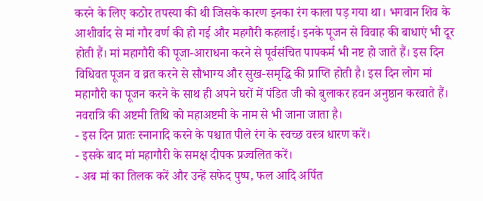करने के लिए कठोर तपस्या की थी जिसके कारण इनका रंग काला पड़ गया था। भगवान शिव के आशीर्वाद से मां गौर वर्ण की हो गई और महगौरी कहलाई। इनके पूजन से विवाह की बाधाएं भी दूर होती हैं। मां महागौरी की पूजा-आराधना करने से पूर्वसंचित पापकर्म भी नष्ट हो जाते हैं। इस दिन विधिवत पूजन व व्रत करने से सौभाग्य और सुख-समृद्धि की प्राप्ति होती है। इस दिन लोग मां महागौरी का पूजन करने के साथ ही अपने घरों में पंडित जी को बुलाकर हवन अनुष्ठान करवाते हैं। नवरात्रि की अष्टमी तिथि को महाअष्टमी के नाम से भी जाना जाता है।
- इस दिन प्रातः स्नानादि करने के पश्चात पीले रंग के स्वच्छ वस्त्र धारण करें।
- इसके बाद मां महागौरी के समक्ष दीपक प्रज्वलित करें।
- अब मां का तिलक करें और उन्हें सफेद पुष्प, फल आदि अर्पित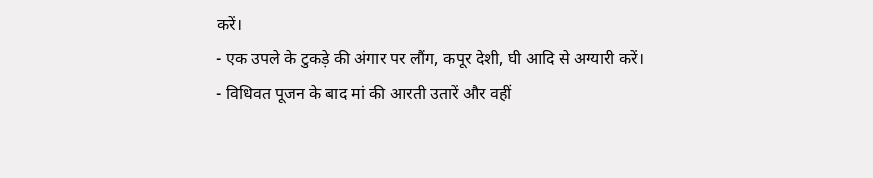करें।
- एक उपले के टुकड़े की अंगार पर लौंग, कपूर देशी, घी आदि से अग्यारी करें।
- विधिवत पूजन के बाद मां की आरती उतारें और वहीं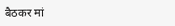बैठकर मां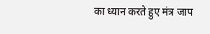का ध्यान करते हुए मंत्र जाप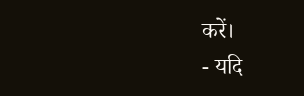करें।
- यदि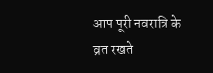आप पूरी नवरात्रि के व्रत रखते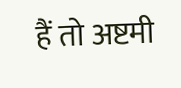हैं तो अष्टमी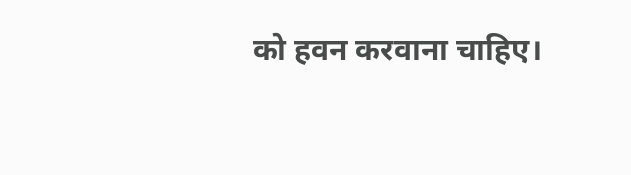को हवन करवाना चाहिए।